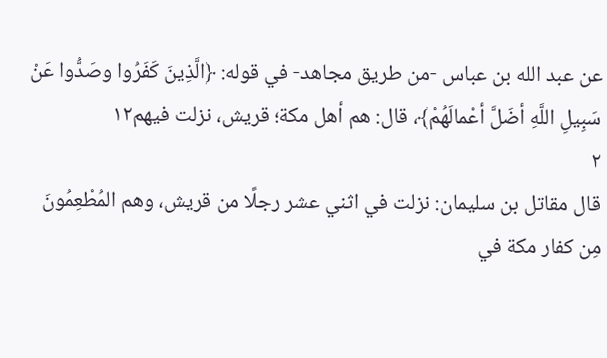عن عبد الله بن عباس -من طريق مجاهد- في قوله: ﴿الَّذِينَ كَفَرُوا وصَدُّوا عَنْ سَبِيلِ اللَّهِ أضَلَّ أعْمالَهُمْ﴾، قال: هم أهل مكة؛ قريش، نزلت فيهم١٢
٢
قال مقاتل بن سليمان: نزلت في اثني عشر رجلًا من قريش، وهم المُطْعِمُونَ مِن كفار مكة في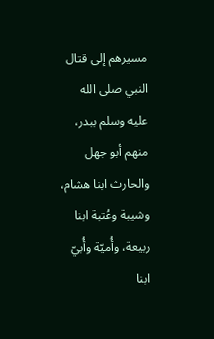مسيرهم إلى قتال النبي صلى الله عليه وسلم ببدر، منهم أبو جهل والحارث ابنا هشام، وشيبة وعُتبة ابنا ربيعة، وأُميّة وأُبيّ ابنا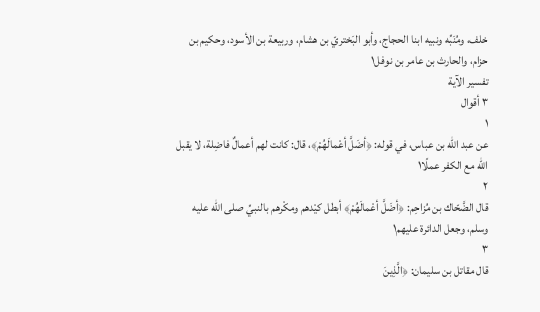خلف، ومُنَبِّه ونبيه ابنا الحجاج، وأبو البَختريّ بن هشام، وربيعة بن الأسود، وحكيم بن حزام، والحارث بن عامر بن نوفل١
تفسير الآية
٣ أقوال
١
عن عبد الله بن عباس، في قوله: ﴿أضَلَّ أعْمالَهُمْ﴾، قال: كانت لهم أعمالٌ فاضِلة، لا يقبل الله مع الكفر عملًا١
٢
قال الضَّحّاك بن مُزاحِم: ﴿أضَلَّ أعْمالَهُمْ﴾ أبطل كيْدهم ومكْرهم بالنبيِّ صلى الله عليه وسلم، وجعل الدائرة عليهم١
٣
قال مقاتل بن سليمان: ﴿الَّذِينَ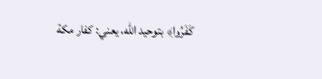كَفَرُوا﴾ بتوحيد الله، يعني: كفار مكة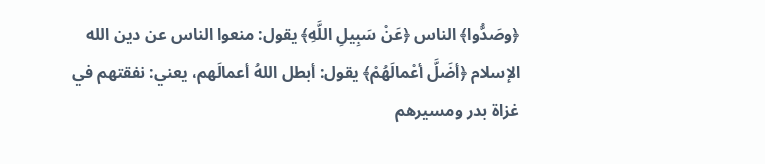﴿وصَدُّوا﴾ الناس ﴿عَنْ سَبِيلِ اللَّهِ﴾ يقول: منعوا الناس عن دين الله الإسلام ﴿أضَلَّ أعْمالَهُمْ﴾ يقول: أبطل اللهُ أعمالَهم، يعني: نفقتهم في غزاة بدر ومسيرهم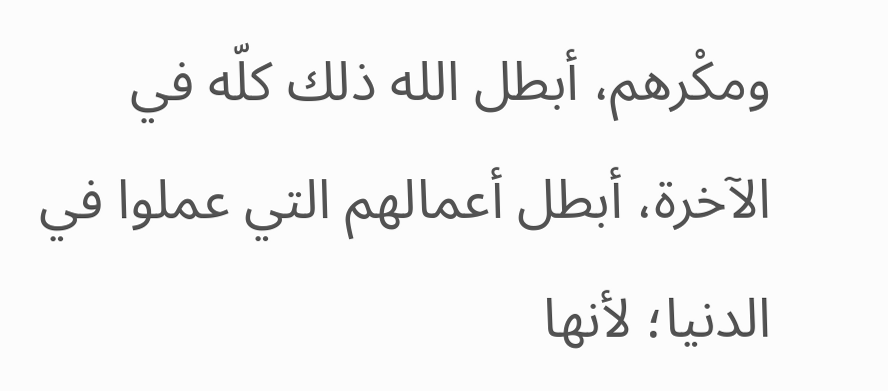ومكْرهم، أبطل الله ذلك كلّه في الآخرة، أبطل أعمالهم التي عملوا في الدنيا؛ لأنها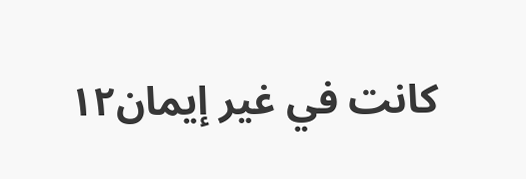كانت في غير إيمان١٢